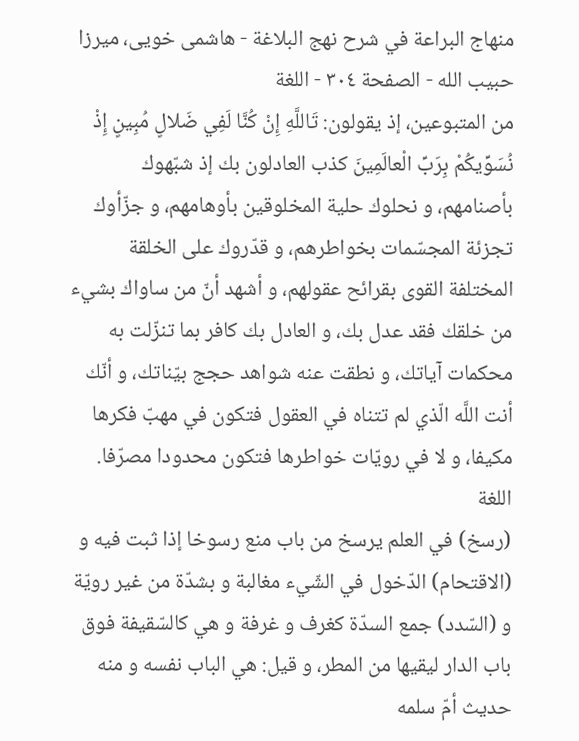منهاج البراعة في شرح نهج البلاغة - هاشمى خويى، ميرزا حبيب الله - الصفحة ٣٠٤ - اللغة
من المتبوعين، إذ يقولون: تَاللَّهِ إِنْ كُنَّا لَفِي ضَلالٍ مُبِينٍ إِذْ نُسَوِّيكُمْ بِرَبِّ الْعالَمِينَ كذب العادلون بك إذ شبّهوك بأصنامهم، و نحلوك حلية المخلوقين بأوهامهم، و جزّأوك تجزئة المجسّمات بخواطرهم، و قدّروك على الخلقة المختلفة القوى بقرائح عقولهم، و أشهد أنّ من ساواك بشيء من خلقك فقد عدل بك، و العادل بك كافر بما تنزّلت به محكمات آياتك، و نطقت عنه شواهد حجج بيّناتك، و أنّك أنت اللَّه الّذي لم تتناه في العقول فتكون في مهبّ فكرها مكيفا، و لا في رويّات خواطرها فتكون محدودا مصرّفا.
اللغة
(رسخ) في العلم يرسخ من باب منع رسوخا إذا ثبت فيه و (الاقتحام) الدّخول في الشّيء مغالبة و بشدّة من غير رويّة و (السّدد) جمع السدّة كغرف و غرفة و هي كالسّقيفة فوق باب الدار ليقيها من المطر، و قيل: هي الباب نفسه و منه حديث أمّ سلمه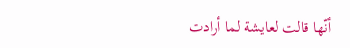أنّها قالت لعايشة لما أرادت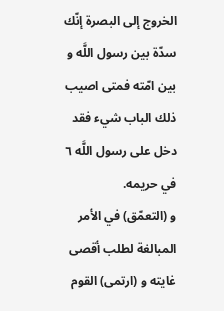الخروج إلى البصرة إنّك سدّة بين رسول اللَّه و بين امّته فمتى اصيب ذلك الباب شيء فقد دخل على رسول اللَّه ٦ في حريمه.
و (التعمّق) في الأمر المبالغة لطلب أقصى غايته و (ارتمى) القوم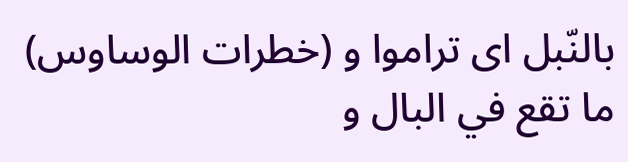بالنّبل اى تراموا و (خطرات الوساوس) ما تقع في البال و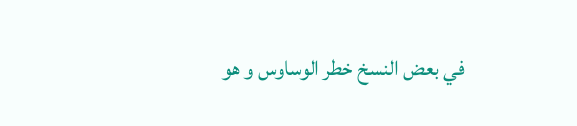في بعض النسخ خطر الوساوس و هو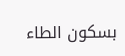بسكون الطاء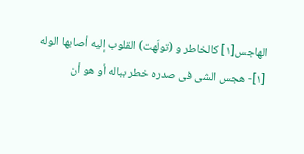الهاجس[١] كالخاطر و (تولّهت) القلوب إليه أصابها الوله
[١]- هجس الشى فى صدره خطر بباله أو هو أن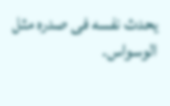يحدث نفسه فى صدره مثل الوسواس.